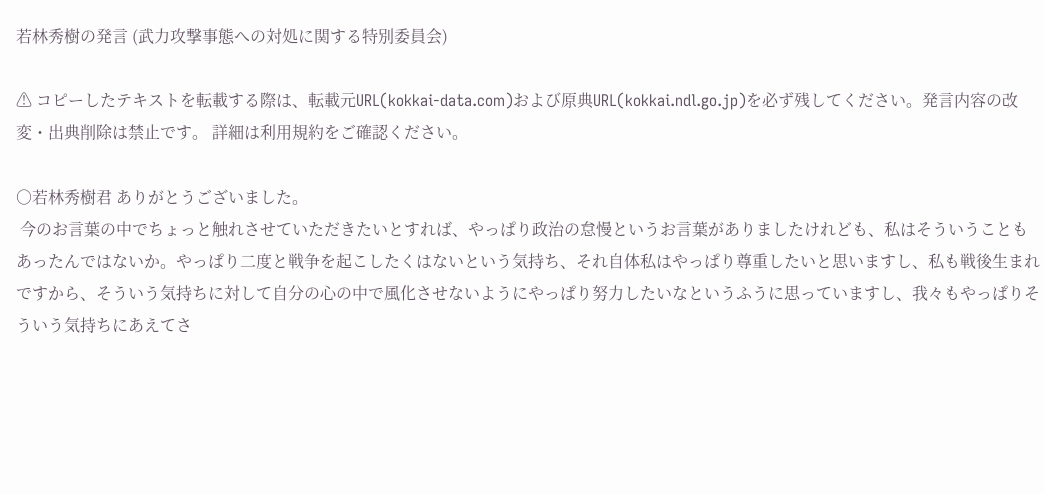若林秀樹の発言 (武力攻撃事態への対処に関する特別委員会)

⚠ コピーしたテキストを転載する際は、転載元URL(kokkai-data.com)および原典URL(kokkai.ndl.go.jp)を必ず残してください。発言内容の改変・出典削除は禁止です。 詳細は利用規約をご確認ください。

○若林秀樹君 ありがとうございました。
 今のお言葉の中でちょっと触れさせていただきたいとすれば、やっぱり政治の怠慢というお言葉がありましたけれども、私はそういうこともあったんではないか。やっぱり二度と戦争を起こしたくはないという気持ち、それ自体私はやっぱり尊重したいと思いますし、私も戦後生まれですから、そういう気持ちに対して自分の心の中で風化させないようにやっぱり努力したいなというふうに思っていますし、我々もやっぱりそういう気持ちにあえてさ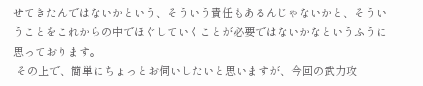せてきたんではないかという、そういう責任もあるんじゃないかと、そういうことをこれからの中でほぐしていくことが必要ではないかなというふうに思っております。
 その上で、簡単にちょっとお伺いしたいと思いますが、今回の武力攻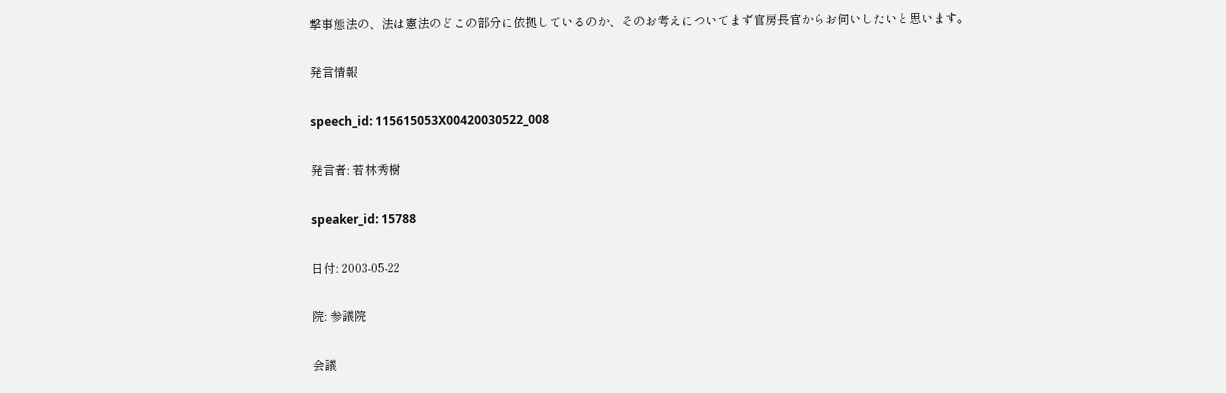撃事態法の、法は憲法のどこの部分に依拠しているのか、そのお考えについてまず官房長官からお伺いしたいと思います。

発言情報

speech_id: 115615053X00420030522_008

発言者: 若林秀樹

speaker_id: 15788

日付: 2003-05-22

院: 参議院

会議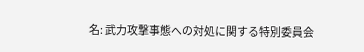名: 武力攻撃事態への対処に関する特別委員会